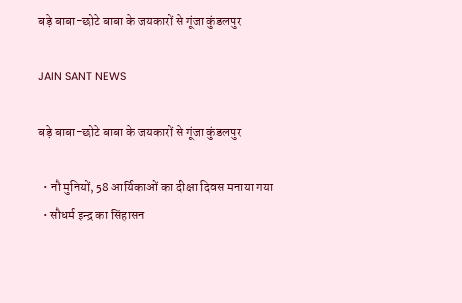बड़े बाबा-छोटे बाबा के जयकारों से गूंजा कुंडलपुर

JAIN SANT NEWS

बड़े बाबा-छोटे बाबा के जयकारों से गूंजा कुंडलपुर

  • नौ मुनियों, 58 आर्यिकाओं का दीक्षा दिवस मनाया गया
  • सौधर्म इन्द्र का सिंहासन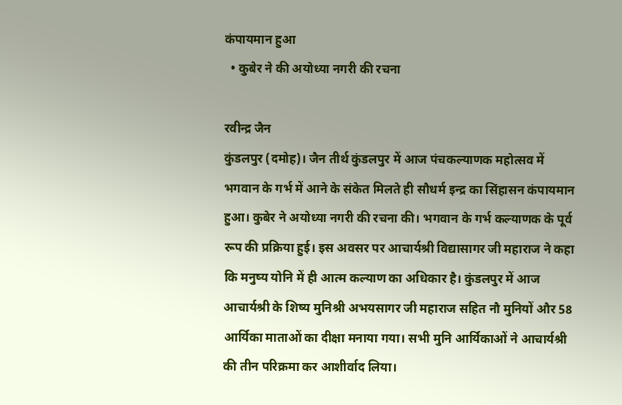कंपायमान हुआ
  • कुबेर ने की अयोध्या नगरी की रचना

रवीन्द्र जैन
कुंडलपुर (दमोह)। जैन तीर्थ कुंडलपुर में आज पंचकल्याणक महोत्सव में भगवान के गर्भ में आने के संकेत मिलते ही सौधर्म इन्द्र का सिंहासन कंपायमान हुआ। कुबेर ने अयोध्या नगरी की रचना की। भगवान के गर्भ कल्याणक के पूर्व रूप की प्रक्रिया हुई। इस अवसर पर आचार्यश्री विद्यासागर जी महाराज ने कहा कि मनुष्य योनि में ही आत्म कल्याण का अधिकार है। कुंडलपुर में आज आचार्यश्री के शिष्य मुनिश्री अभयसागर जी महाराज सहित नौ मुनियों और 58 आर्यिका माताओं का दीक्षा मनाया गया। सभी मुनि आर्यिकाओं ने आचार्यश्री की तीन परिक्रमा कर आशीर्वाद लिया।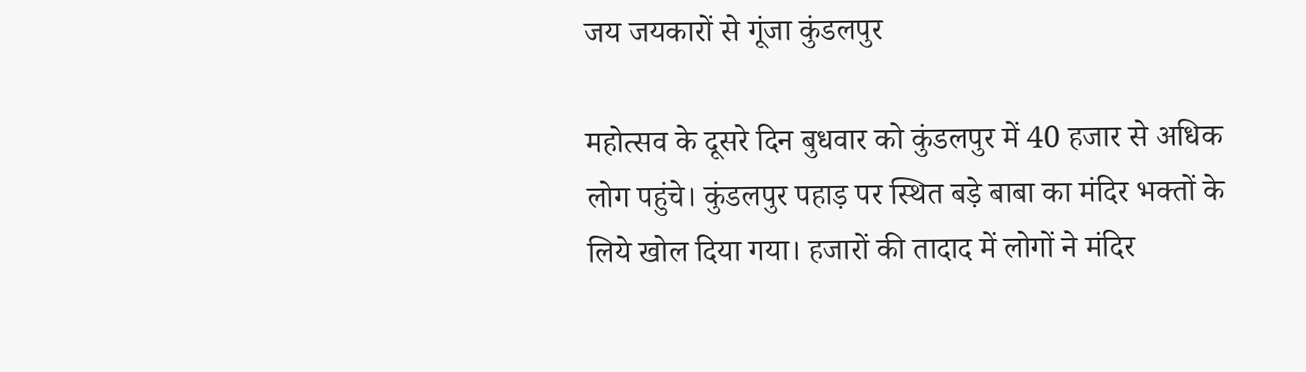जय जयकारों से गूंजा कुंडलपुर

महोत्सव के दूसरे दिन बुधवार को कुंडलपुर में 40 हजार से अधिक लोग पहुंचे। कुंडलपुर पहाड़ पर स्थित बड़े बाबा का मंदिर भक्तों के लिये खोल दिया गया। हजारों की तादाद में लोगों ने मंदिर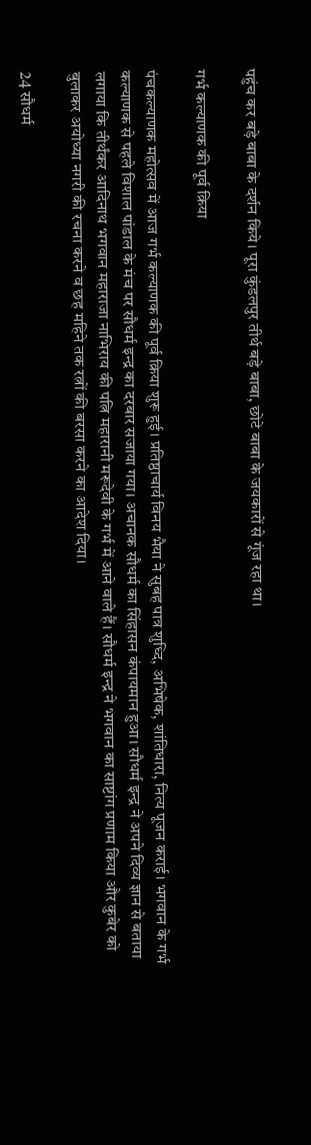पहुंच कर बड़े बाबा के दर्शन किये। पूरा कुंडलपुर तीर्थ बड़े बाबा, छोटे बाबा के जयकारों से गूंज रहा था।

गर्भ कल्याणक की पूर्व क्रिया

पंचकल्याणक महोत्सव में आज गर्भ कल्याणक की पूर्व क्रिया शुरू हुई। प्रतिष्ठाचार्य विनय भैया ने सुबह पात्र शुध्दि, अभिषेक, शांतिधारा, नित्य पूजन कराई। भगवान के गर्भ कल्याणक से पहले विशाल पांडाल के मंच पर सौधर्म इन्द्र का दरबार सजाया गया। अचानक सौधर्म का सिंहासन कंपायमान हुआ। सौधर्म इन्द्र ने अपने दिव्य ज्ञान से बताया लगाया कि तीर्थंकर आदिनाथ भगवान महाराजा नाभिराय की पत्नि महारानी मरूदेवी के गर्भ में आने वाले हैं। सौधर्म इन्द्र ने भगवान का साष्टांग प्रणाम किया और कुबेर को बुलाकर अयोध्या नगरी की रचना करने व छह महिने तक रत्नों की बरसा करने का आदेश दिया।

24 सौधर्म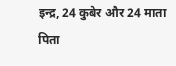इन्द्र, 24 कुबेर और 24 माता पिता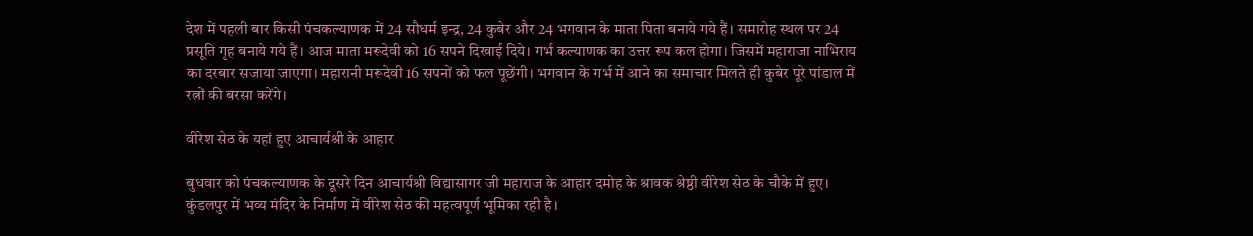देश में पहली बार किसी पंचकल्याणक में 24 सौधर्म इन्द्र, 24 कुबेर और 24 भगवान के माता पिता बनाये गये हैं। समारोह स्थल पर 24 प्रसूति गृह बनाये गये हैं। आज माता मरूदेवी को 16 सपने दिखाई दिये। गर्भ कल्याणक का उत्तर रूप कल होगा। जिसमें महाराजा नाभिराय का दरबार सजाया जाएगा। महारानी मरूदेवी 16 सपनों को फल पूछेंगी। भगवान के गर्भ में आने का समाचार मिलते ही कुबेर पूरे पांडाल में रत्नों की बरसा करेंगे।

वीरेश सेठ के यहां हुए आचार्यश्री के आहार

बुधवार को पंचकल्याणक के दूसरे दिन आचार्यश्री विद्यासागर जी महाराज के आहार दमोह के श्रावक श्रेष्ठी वीरेश सेठ के चौके में हुए। कुंडलपुर में भव्य मंदिर के निर्माण में वीरेश सेठ की महत्वपूर्ण भूमिका रही है।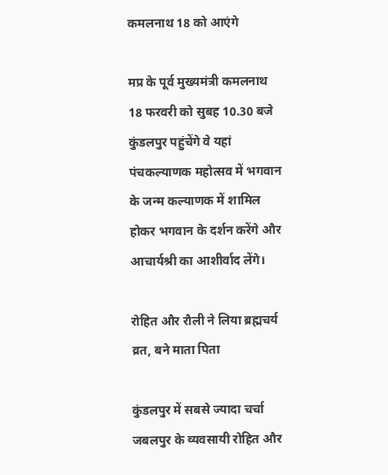कमलनाथ 18 को आएंगे

मप्र के पूर्व मुख्यमंत्री कमलनाथ 18 फरवरी को सुबह 10.30 बजे कुंडलपुर पहुंचेंगे वे यहां पंचकल्याणक महोत्सव में भगवान के जन्म कल्याणक में शामिल होकर भगवान के दर्शन करेंगे और आचार्यश्री का आशीर्वाद लेंगे।

रोहित और रौली ने लिया ब्रह्मचर्य व्रत, बने माता पिता

कुंडलपुर में सबसे ज्यादा चर्चा जबलपुर के व्यवसायी रोहित और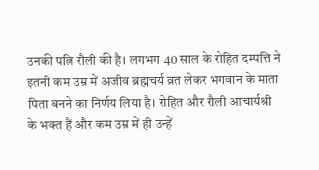उनकी पत्नि रौली की है। लगभग 40 साल के रोहित दम्पत्ति ने इतनी कम उम्र में अजीव ब्रह्मचर्य व्रत लेकर भगवान के माता पिता बनने का निर्णय लिया है। रोहित और रौली आचार्यश्री के भक्त हैं और कम उम्र में ही उन्हें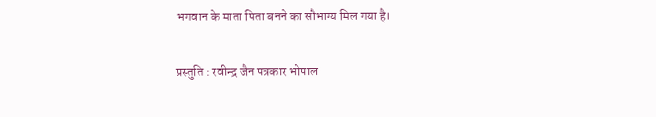भगवान के माता पिता बनने का सौभाग्य मिल गया है।

प्रस्तुति : रवीन्द्र जैन पत्रकार भोपाल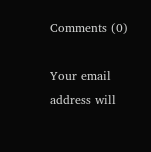Comments (0)

Your email address will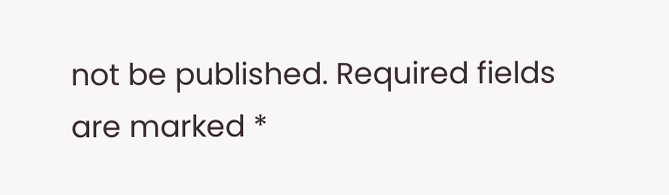not be published. Required fields are marked *